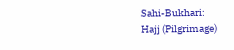Sahi-Bukhari:
Hajj (Pilgrimage)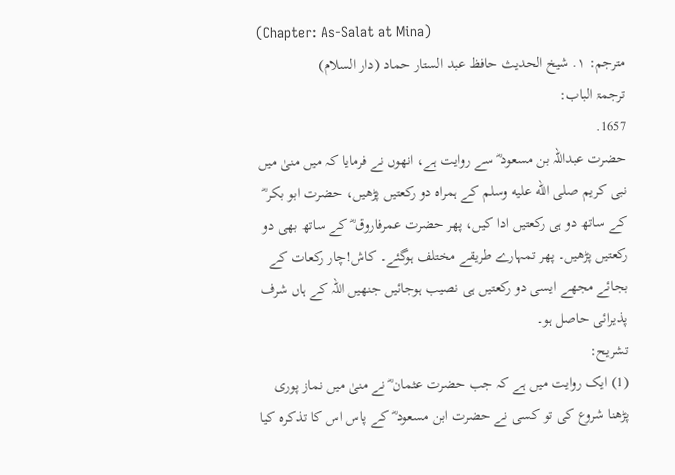(Chapter: As-Salat at Mina)
مترجم: ١. شیخ الحدیث حافظ عبد الستار حماد (دار السلام)
ترجمۃ الباب:
1657.
حضرت عبداللہ بن مسعود ؓ سے روایت ہے، انھوں نے فرمایا کہ میں منیٰ میں نبی کریم صلى الله عليه وسلم کے ہمراہ دو رکعتیں پڑھیں، حضرت ابو بکر ؓ کے ساتھ دو ہی رکعتیں ادا کیں، پھر حضرت عمرفاروق ؓ کے ساتھ بھی دو رکعتیں پڑھیں۔ پھر تمہارے طریقے مختلف ہوگئے۔ کاش!چار رکعات کے بجائے مجھے ایسی دو رکعتیں ہی نصیب ہوجائیں جنھیں اللہ کے ہاں شرف پذیرائی حاصل ہو۔
تشریح:
(1) ایک روایت میں ہے کہ جب حضرت عثمان ؓ نے منیٰ میں نماز پوری پڑھنا شروع کی تو کسی نے حضرت ابن مسعود ؓ کے پاس اس کا تذکرہ کیا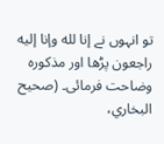تو انہوں نے إنا لله وإنا إليه راجعون پڑھا اور مذکورہ وضاحت فرمائی۔ (صحیح البخاري،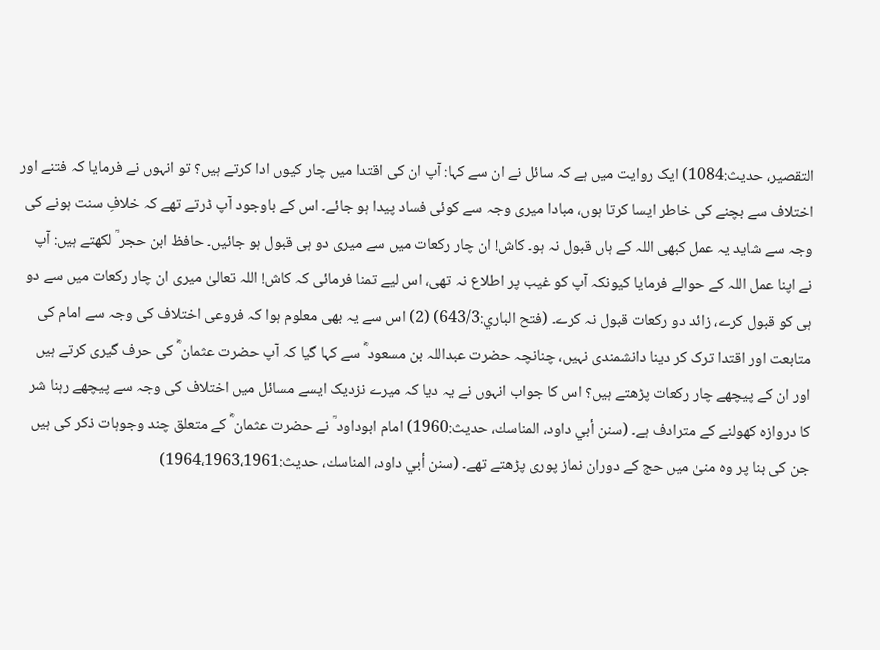التقصیر، حدیث:1084) ایک روایت میں ہے کہ سائل نے ان سے کہا: آپ ان کی اقتدا میں چار کیوں ادا کرتے ہیں؟ تو انہوں نے فرمایا کہ فتنے اور اختلاف سے بچنے کی خاطر ایسا کرتا ہوں، مبادا میری وجہ سے کوئی فساد پیدا ہو جائے۔ اس کے باوجود آپ ڈرتے تھے کہ خلافِ سنت ہونے کی وجہ سے شاید یہ عمل کبھی اللہ کے ہاں قبول نہ ہو۔ کاش! ان چار رکعات میں سے میری دو ہی قبول ہو جائیں۔ حافظ ابن حجر ؒ لکھتے ہیں: آپ نے اپنا عمل اللہ کے حوالے فرمایا کیونکہ آپ کو غیب پر اطلاع نہ تھی، اس لیے تمنا فرمائی کہ کاش! اللہ تعالیٰ میری ان چار رکعات میں سے دو ہی کو قبول کرے، زائد دو رکعات قبول نہ کرے۔ (فتح الباري:643/3) (2) اس سے یہ بھی معلوم ہوا کہ فروعی اختلاف کی وجہ سے امام کی متابعت اور اقتدا ترک کر دینا دانشمندی نہیں، چنانچہ حضرت عبداللہ بن مسعود ؓ سے کہا گیا کہ آپ حضرت عثمان ؓ کی حرف گیری کرتے ہیں اور ان کے پیچھے چار رکعات پڑھتے ہیں؟ اس کا جواب انہوں نے یہ دیا کہ میرے نزدیک ایسے مسائل میں اختلاف کی وجہ سے پیچھے رہنا شر کا دروازہ کھولنے کے مترادف ہے۔ (سنن أبي داود، المناسك، حدیث:1960) امام ابوداود ؒ نے حضرت عثمان ؓ کے متعلق چند وجوہات ذکر کی ہیں جن کی بنا پر وہ منیٰ میں حج کے دوران نماز پوری پڑھتے تھے۔ (سنن أبي داود، المناسك، حدیث:1964،1963،1961)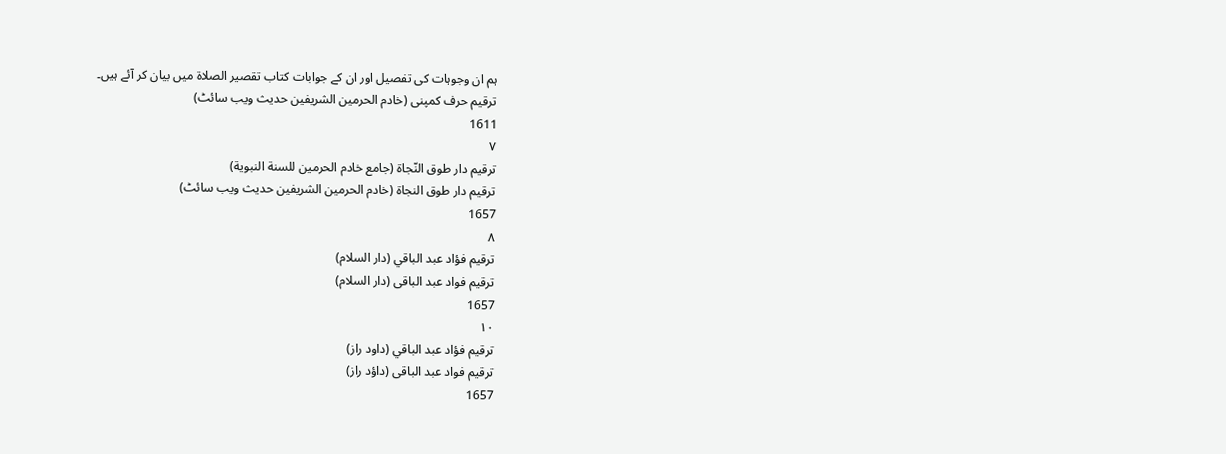ہم ان وجوہات کی تفصیل اور ان کے جوابات کتاب تقصیر الصلاة میں بیان کر آئے ہیں۔
ترقیم حرف کمپنی (خادم الحرمین الشریفین حدیث ویب سائٹ)
1611
٧
ترقيم دار طوق النّجاة (جامع خادم الحرمين للسنة النبوية)
ترقیم دار طوق النجاۃ (خادم الحرمین الشریفین حدیث ویب سائٹ)
1657
٨
ترقيم فؤاد عبد الباقي (دار السلام)
ترقیم فواد عبد الباقی (دار السلام)
1657
١٠
ترقيم فؤاد عبد الباقي (داود راز)
ترقیم فواد عبد الباقی (داؤد راز)
1657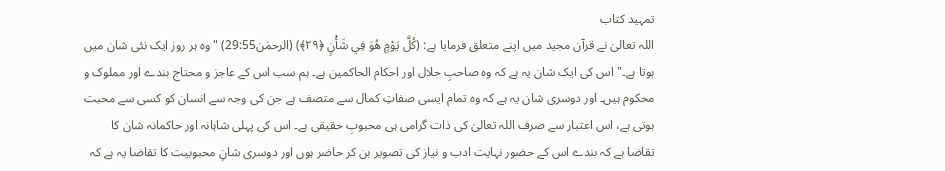تمہید کتاب
اللہ تعالیٰ نے قرآن مجید میں اپنے متعلق فرمایا ہے: (كُلَّ يَوْمٍ هُوَ فِي شَأْنٍ ﴿٢٩﴾) (الرحمٰن29:55) "وہ ہر روز ایک نئی شان میں ہوتا ہے۔" اس کی ایک شان یہ ہے کہ وہ صاحبِ جلال اور احکام الحاکمین ہے۔ ہم سب اس کے عاجز و محتاج بندے اور مملوک و محکوم ہیں۔ اور دوسری شان یہ ہے کہ وہ تمام ایسی صفاتِ کمال سے متصف ہے جن کی وجہ سے انسان کو کسی سے محبت ہوتی ہے، اس اعتبار سے صرف اللہ تعالیٰ کی ذات گرامی ہی محبوبِ حقیقی ہے۔ اس کی پہلی شاہانہ اور حاکمانہ شان کا تقاضا ہے کہ بندے اس کے حضور نہایت ادب و نیاز کی تصویر بن کر حاضر ہوں اور دوسری شانِ محبوبیت کا تقاضا یہ ہے کہ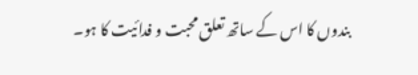بندوں کا اس کے ساتھ تعلق محبت و فدائیت کا ہو۔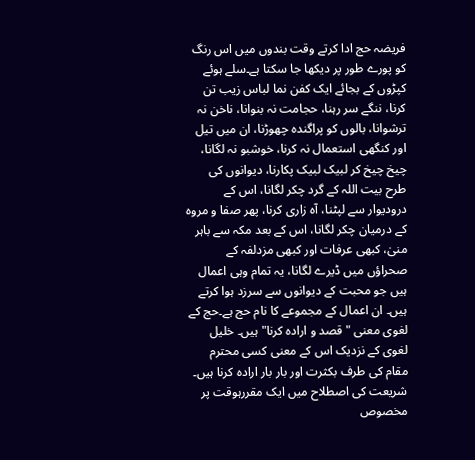فریضہ حج ادا کرتے وقت بندوں میں اس رنگ کو پورے طور پر دیکھا جا سکتا ہے۔سلے ہوئے کپڑوں کے بجائے ایک کفن نما لباس زیب تن کرنا، ننگے سر رہنا، حجامت نہ بنوانا، ناخن نہ ترشوانا، بالوں کو پراگندہ چھوڑنا، ان میں تیل اور کنگھی استعمال نہ کرنا، خوشبو نہ لگانا، چیخ چیخ کر لبیک لبیک پکارنا، دیوانوں کی طرح بیت اللہ کے گرد چکر لگانا، اس کے درودیوار سے لپٹنا، آہ زاری کرنا، پھر صفا و مروہ کے درمیان چکر لگانا، اس کے بعد مکہ سے باہر منیٰ، کبھی عرفات اور کبھی مزدلفہ کے صحراؤں میں ڈیرے لگانا، یہ تمام وہی اعمال ہیں جو محبت کے دیوانوں سے سرزد ہوا کرتے ہیں۔ ان اعمال کے مجموعے کا نام حج ہے۔حج کے لغوی معنی "قصد و ارادہ کرنا" ہیں۔ خلیل لغوی کے نزدیک اس کے معنی کسی محترم مقام کی طرف بکثرت اور بار بار ارادہ کرنا ہیں۔ شریعت کی اصطلاح میں ایک مقررہوقت پر مخصوص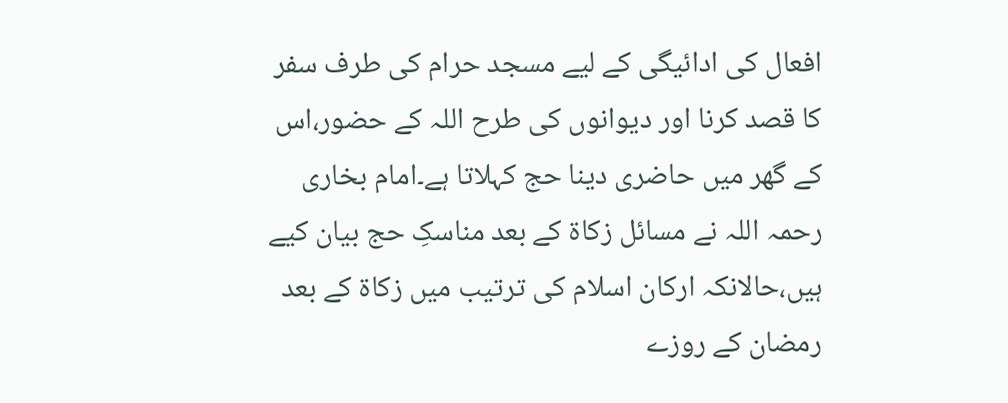افعال کی ادائیگی کے لیے مسجد حرام کی طرف سفر کا قصد کرنا اور دیوانوں کی طرح اللہ کے حضور،اس کے گھر میں حاضری دینا حج کہلاتا ہے۔امام بخاری رحمہ اللہ نے مسائل زکاۃ کے بعد مناسکِ حج بیان کیے ہیں،حالانکہ ارکان اسلام کی ترتیب میں زکاۃ کے بعد رمضان کے روزے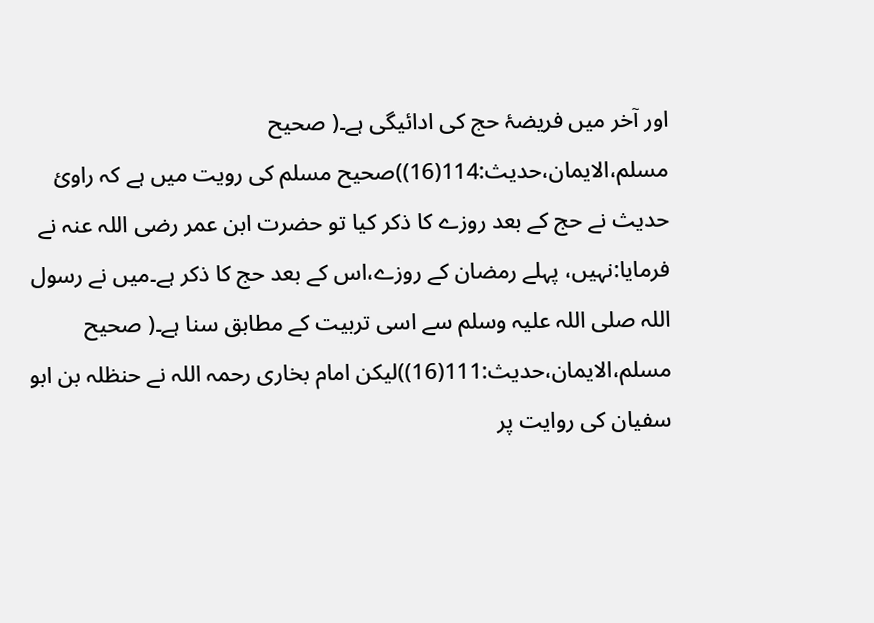اور آخر میں فریضۂ حج کی ادائیگی ہے۔( صحیح مسلم،الایمان،حدیث:114(16))صحیح مسلم کی رویت میں ہے کہ راوئ حدیث نے حج کے بعد روزے کا ذکر کیا تو حضرت ابن عمر رضی اللہ عنہ نے فرمایا:نہیں، پہلے رمضان کے روزے،اس کے بعد حج کا ذکر ہے۔میں نے رسول اللہ صلی اللہ علیہ وسلم سے اسی تربیت کے مطابق سنا ہے۔( صحیح مسلم،الایمان،حدیث:111(16))لیکن امام بخاری رحمہ اللہ نے حنظلہ بن ابو سفیان کی روایت پر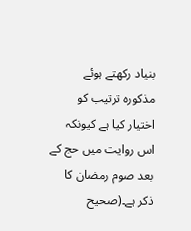بنیاد رکھتے ہوئے مذکورہ ترتیب کو اختیار کیا ہے کیونکہ اس روایت میں حج کے بعد صوم رمضان کا ذکر ہے۔(صحیح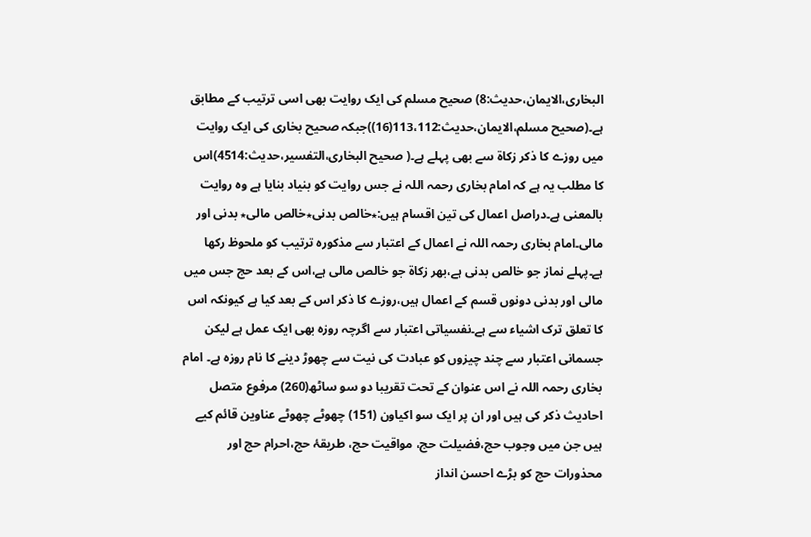البخاری،الایمان،حدیث:8) صحیح مسلم کی ایک روایت بھی اسی ترتیب کے مطابق ہے۔(صحیح مسلم،الایمان،حدیث:113،112(16))جبکہ صحیح بخاری کی ایک روایت میں روزے کا ذکر زکاۃ سے بھی پہلے ہے۔( صحیح البخاری،التفسیر،حدیث:4514)اس کا مطلب یہ ہے کہ امام بخاری رحمہ اللہ نے جس روایت کو بنیاد بنایا ہے وہ روایت بالمعنی ہے۔دراصل اعمال کی تین اقسام ہیں:٭خالص بدنی٭خالص مالی٭ بدنی اور مالی۔امام بخاری رحمہ اللہ نے اعمال کے اعتبار سے مذکورہ ترتیب کو ملحوظ رکھا ہے۔پہلے نماز جو خالص بدنی ہے،بھر زکاۃ جو خالص مالی ہے،اس کے بعد حج جس میں مالی اور بدنی دونوں قسم کے اعمال ہیں،روزے کا ذکر اس کے بعد کیا ہے کیونکہ اس کا تعلق ترک اشیاء سے ہے۔نفسیاتی اعتبار سے اگرچہ روزہ بھی ایک عمل ہے لیکن جسمانی اعتبار سے چند چیزوں کو عبادت کی نیت سے چھوڑ دینے کا نام روزہ ہے۔ امام بخاری رحمہ اللہ نے اس عنوان کے تحت تقریبا دو سو ساٹھ(260) مرفوع متصل احادیث ذکر کی ہیں اور ان پر ایک سو اکیاون (151) چھوٹے چھوٹے عناوین قائم کیے ہیں جن میں وجوب حج،فضیلت حج، مواقیت حج، طریقۂ حج،احرام حج اور محذورات حج کو بڑے احسن انداز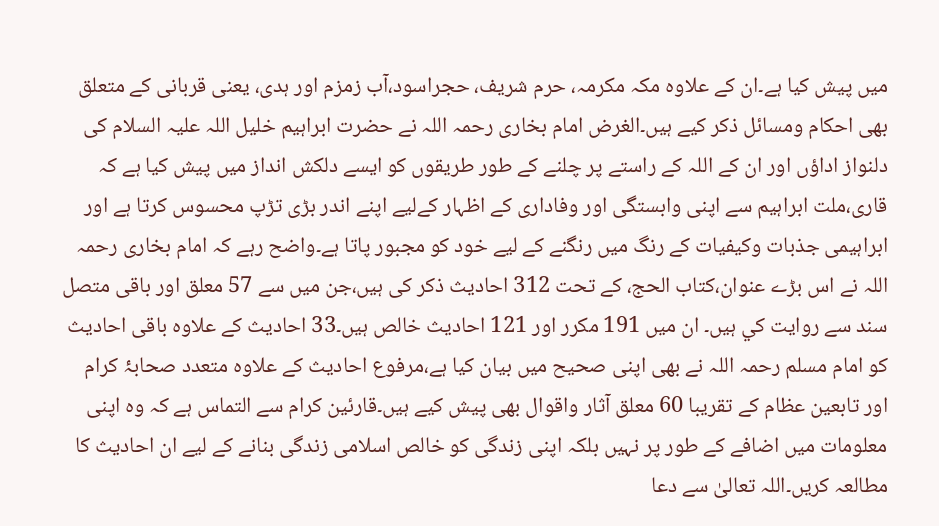میں پیش کیا ہے۔ان کے علاوہ مکہ مکرمہ، حرم شریف، حجراسود،آب زمزم اور ہدی، یعنی قربانی کے متعلق بھی احکام ومسائل ذکر کیے ہیں۔الغرض امام بخاری رحمہ اللہ نے حضرت ابراہیم خلیل اللہ علیہ السلام کی دلنواز اداؤں اور ان کے اللہ کے راستے پر چلنے کے طور طریقوں کو ایسے دلکش انداز میں پیش کیا ہے کہ قاری،ملت ابراہیم سے اپنی وابستگی اور وفاداری کے اظہار کےلیے اپنے اندر بڑی تڑپ محسوس کرتا ہے اور ابراہیمی جذبات وکیفیات کے رنگ میں رنگنے کے لیے خود کو مجبور پاتا ہے۔واضح رہے کہ امام بخاری رحمہ اللہ نے اس بڑے عنوان،کتاب الحج، کے تحت 312 احادیث ذکر کی ہیں،جن میں سے 57 معلق اور باقی متصل سند سے روايت كي ہيں۔ ان میں 191 مکرر اور 121 احادیث خالص ہیں۔33 احادیث کے علاوہ باقی احادیث کو امام مسلم رحمہ اللہ نے بھی اپنی صحیح میں بیان کیا ہے،مرفوع احادیث کے علاوہ متعدد صحابۂ کرام اور تابعین عظام کے تقریبا 60 معلق آثار واقوال بھی پیش کیے ہیں۔قارئین کرام سے التماس ہے کہ وہ اپنی معلومات میں اضافے کے طور پر نہیں بلکہ اپنی زندگی کو خالص اسلامی زندگی بنانے کے لیے ان احادیث کا مطالعہ کریں۔اللہ تعالیٰ سے دعا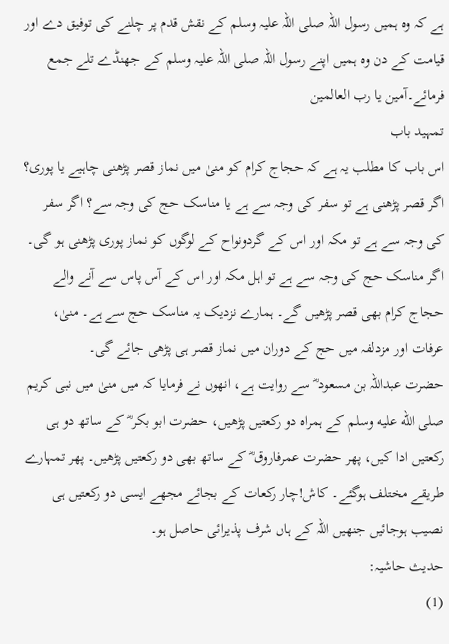ہے کہ وہ ہمیں رسول اللہ صلی اللہ علیہ وسلم کے نقش قدم پر چلنے کی توفیق دے اور قیامت کے دن وہ ہمیں اپنے رسول اللہ صلی اللہ علیہ وسلم کے جھنڈے تلے جمع فرمائے۔آمین یا رب العالمین
تمہید باب
اس باب کا مطلب یہ ہے کہ حجاج کرام کو منیٰ میں نماز قصر پڑھنی چاہیے یا پوری؟ اگر قصر پڑھنی ہے تو سفر کی وجہ سے ہے یا مناسک حج کی وجہ سے؟ اگر سفر کی وجہ سے ہے تو مکہ اور اس کے گردونواح کے لوگوں کو نماز پوری پڑھنی ہو گی۔ اگر مناسک حج کی وجہ سے ہے تو اہل مکہ اور اس کے آس پاس سے آنے والے حجاج کرام بھی قصر پڑھیں گے۔ ہمارے نزدیک یہ مناسک حج سے ہے۔ منیٰ، عرفات اور مزدلفہ میں حج کے دوران میں نماز قصر ہی پڑھی جائے گی۔
حضرت عبداللہ بن مسعود ؓ سے روایت ہے، انھوں نے فرمایا کہ میں منیٰ میں نبی کریم صلى الله عليه وسلم کے ہمراہ دو رکعتیں پڑھیں، حضرت ابو بکر ؓ کے ساتھ دو ہی رکعتیں ادا کیں، پھر حضرت عمرفاروق ؓ کے ساتھ بھی دو رکعتیں پڑھیں۔ پھر تمہارے طریقے مختلف ہوگئے۔ کاش!چار رکعات کے بجائے مجھے ایسی دو رکعتیں ہی نصیب ہوجائیں جنھیں اللہ کے ہاں شرف پذیرائی حاصل ہو۔
حدیث حاشیہ:
(1)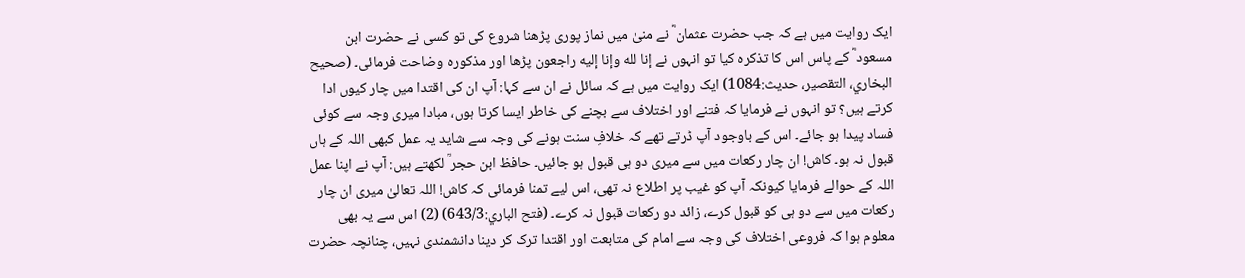ایک روایت میں ہے کہ جب حضرت عثمان ؓ نے منیٰ میں نماز پوری پڑھنا شروع کی تو کسی نے حضرت ابن مسعود ؓ کے پاس اس کا تذکرہ کیا تو انہوں نے إنا لله وإنا إليه راجعون پڑھا اور مذکورہ وضاحت فرمائی۔ (صحیح البخاري، التقصیر، حدیث:1084) ایک روایت میں ہے کہ سائل نے ان سے کہا: آپ ان کی اقتدا میں چار کیوں ادا کرتے ہیں؟ تو انہوں نے فرمایا کہ فتنے اور اختلاف سے بچنے کی خاطر ایسا کرتا ہوں، مبادا میری وجہ سے کوئی فساد پیدا ہو جائے۔ اس کے باوجود آپ ڈرتے تھے کہ خلافِ سنت ہونے کی وجہ سے شاید یہ عمل کبھی اللہ کے ہاں قبول نہ ہو۔ کاش! ان چار رکعات میں سے میری دو ہی قبول ہو جائیں۔ حافظ ابن حجر ؒ لکھتے ہیں: آپ نے اپنا عمل اللہ کے حوالے فرمایا کیونکہ آپ کو غیب پر اطلاع نہ تھی، اس لیے تمنا فرمائی کہ کاش! اللہ تعالیٰ میری ان چار رکعات میں سے دو ہی کو قبول کرے، زائد دو رکعات قبول نہ کرے۔ (فتح الباري:643/3) (2) اس سے یہ بھی معلوم ہوا کہ فروعی اختلاف کی وجہ سے امام کی متابعت اور اقتدا ترک کر دینا دانشمندی نہیں، چنانچہ حضرت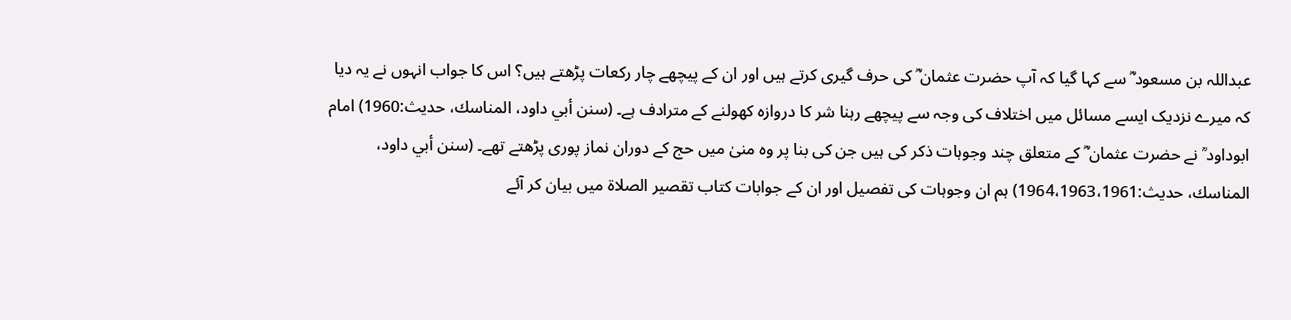عبداللہ بن مسعود ؓ سے کہا گیا کہ آپ حضرت عثمان ؓ کی حرف گیری کرتے ہیں اور ان کے پیچھے چار رکعات پڑھتے ہیں؟ اس کا جواب انہوں نے یہ دیا کہ میرے نزدیک ایسے مسائل میں اختلاف کی وجہ سے پیچھے رہنا شر کا دروازہ کھولنے کے مترادف ہے۔ (سنن أبي داود، المناسك، حدیث:1960) امام ابوداود ؒ نے حضرت عثمان ؓ کے متعلق چند وجوہات ذکر کی ہیں جن کی بنا پر وہ منیٰ میں حج کے دوران نماز پوری پڑھتے تھے۔ (سنن أبي داود، المناسك، حدیث:1964،1963،1961) ہم ان وجوہات کی تفصیل اور ان کے جوابات کتاب تقصیر الصلاة میں بیان کر آئے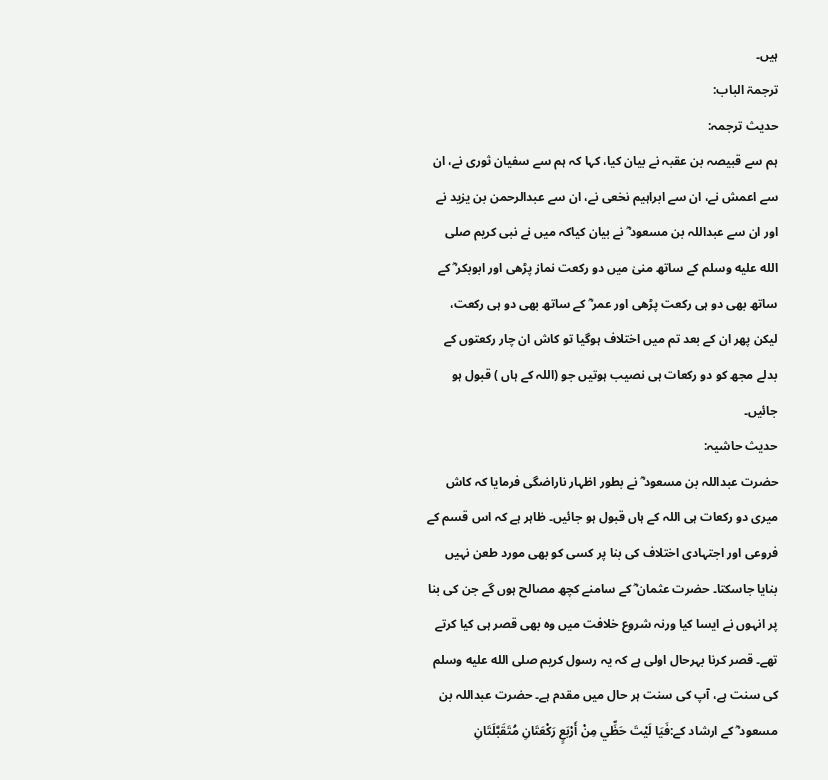ہیں۔
ترجمۃ الباب:
حدیث ترجمہ:
ہم سے قبیصہ بن عقبہ نے بیان کیا، کہا کہ ہم سے سفیان ثوری نے، ان سے اعمش نے، ان سے ابراہیم نخعی نے، ان سے عبدالرحمن بن یزید نے اور ان سے عبداللہ بن مسعود ؓ نے بیان کیاکہ میں نے نبی کریم صلى الله عليه وسلم کے ساتھ منیٰ میں دو رکعت نماز پڑھی اور ابوبکر ؓ کے ساتھ بھی دو ہی رکعت پڑھی اور عمر ؓ کے ساتھ بھی دو ہی رکعت، لیکن پھر ان کے بعد تم میں اختلاف ہوگیا تو کاش ان چار رکعتوں کے بدلے مجھ کو دو رکعات ہی نصیب ہوتیں جو (اللہ کے ہاں ) قبول ہو جائیں۔
حدیث حاشیہ:
حضرت عبداللہ بن مسعود ؓ نے بطور اظہار ناراضگی فرمایا کہ کاش میری دو رکعات ہی اللہ کے ہاں قبول ہو جائیں۔ ظاہر ہے کہ اس قسم کے فروعی اور اجتہادی اختلاف کی بنا پر کسی کو بھی مورد طعن نہیں بنایا جاسکتا۔ حضرت عثمان ؓ کے سامنے کچھ مصالح ہوں گے جن کی بنا پر انہوں نے ایسا کیا ورنہ شروع خلافت میں وہ بھی قصر ہی کیا کرتے تھے۔ قصر کرنا بہرحال اولی ہے کہ یہ رسول کریم صلى الله عليه وسلم کی سنت ہے، آپ کی سنت ہر حال میں مقدم ہے۔ حضرت عبداللہ بن مسعود ؓ کے ارشاد کے:فَيَا لَيْتَ حَظِّي مِنْ أَرْبَعٍ رَكْعَتَانِ مُتَقَبَّلَتَانِ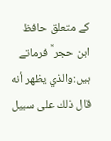کے متعلق حافظ ابن حجر ؒ فرماتے ہیں:والذي يظهر أنه قال ذلك على سبيل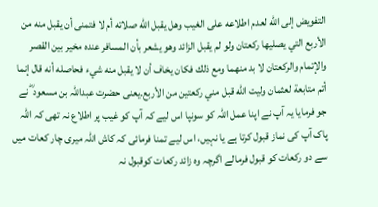التفويض إلى الله لعدم اطلاعه على الغيب وهل يقبل الله صلاته أم لا فتمنى أن يقبل منه من الأربع التي يصليها ركعتان ولو لم يقبل الزائد وهو يشعر بأن المسافر عنده مخير بين القصر والإتمام والركعتان لا بد منهما ومع ذلك فكان يخاف أن لا يقبل منه شيء فحاصله أنه قال إنما أتم متابعة لعثمان وليت الله قبل مني ركعتين من الأربع۔یعنی حضرت عبداللہ بن مسعود ؓ نے جو فرمایا یہ آپ نے اپنا عمل اللہ کو سونپا اس لیے کہ آپ کو غیب پر اطلاع نہ تھی کہ اللہ پاک آپ کی نماز قبول کرتا ہے یا نہیں، اس لیے تمنا فرمائی کہ کاش اللہ میری چار کعات میں سے دو رکعات کو قبول فرمالے اگرچہ وہ زائد رکعات کوقبول نہ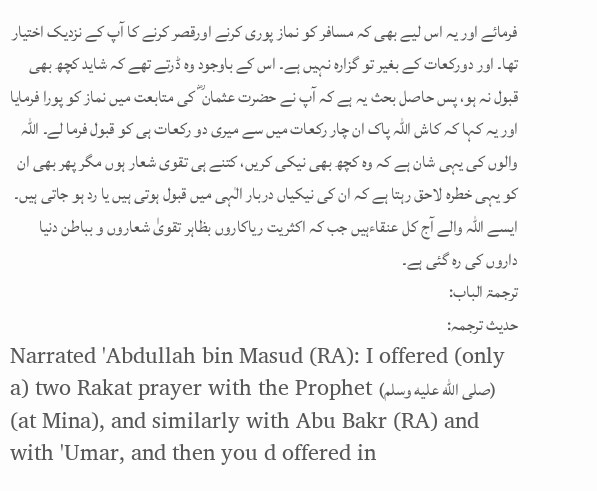فرمائے اور یہ اس لیے بھی کہ مسافر کو نماز پوری کرنے اورقصر کرنے کا آپ کے نزدیک اختیار تھا۔ اور دورکعات کے بغیر تو گزارہ نہیں ہے۔ اس کے باوجود وہ ڈرتے تھے کہ شاید کچھ بھی قبول نہ ہو، پس حاصل بحث یہ ہے کہ آپ نے حضرت عثمان ؓ کی متابعت میں نماز کو پورا فرمایا اور یہ کہا کہ کاش اللہ پاک ان چار رکعات میں سے میری دو رکعات ہی کو قبول فرما لے۔ اللہ والوں کی یہی شان ہے کہ وہ کچھ بھی نیکی کریں، کتنے ہی تقوی شعار ہوں مگر پھر بھی ان کو یہی خطرہ لاحق رہتا ہے کہ ان کی نیکیاں دربار الٰہی میں قبول ہوتی ہیں یا رد ہو جاتی ہیں۔ ایسے اللہ والے آج کل عنقاءہیں جب کہ اکثریت ریاکاروں بظاہر تقویٰ شعاروں و بباطن دنیا داروں کی رہ گئی ہے۔
ترجمۃ الباب:
حدیث ترجمہ:
Narrated 'Abdullah bin Masud (RA): I offered (only a) two Rakat prayer with the Prophet (صلى الله عليه وسلم) (at Mina), and similarly with Abu Bakr (RA) and with 'Umar, and then you d offered in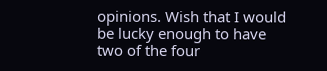opinions. Wish that I would be lucky enough to have two of the four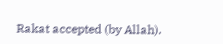Rakat accepted (by Allah).